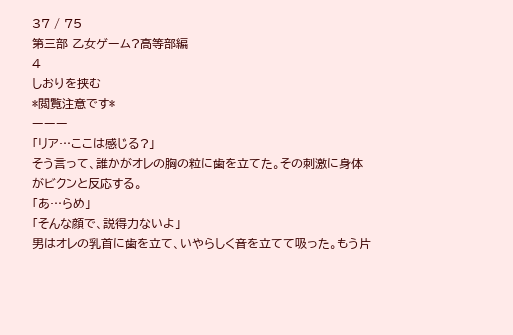37 / 75
第三部 乙女ゲーム?高等部編
4
しおりを挟む
*閲覧注意です*
ーーー
「リア…ここは感じる?」
そう言って、誰かがオレの胸の粒に歯を立てた。その刺激に身体がビクンと反応する。
「あ…らめ」
「そんな顔で、説得力ないよ」
男はオレの乳首に歯を立て、いやらしく音を立てて吸った。もう片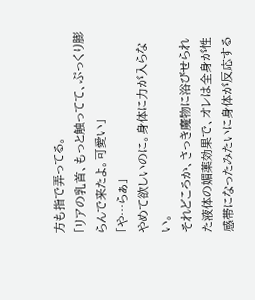方も指で弄ってる。
「リアの乳首、もっと触ってて、ぷっくり膨らんで来たよ。可愛い」
「や…らぁ」
やめて欲しいのに。身体に力が入らない。
それどころか、さっき魔物に浴びせられた液体の媚薬効果で、オレは全身が性感帯になったみたいに身体が反応する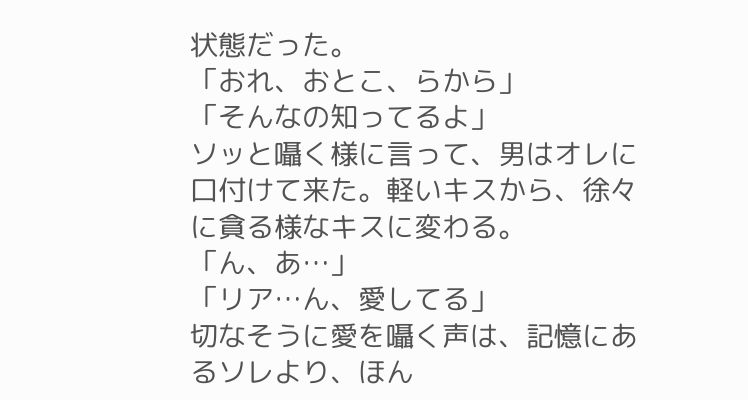状態だった。
「おれ、おとこ、らから」
「そんなの知ってるよ」
ソッと囁く様に言って、男はオレに口付けて来た。軽いキスから、徐々に貪る様なキスに変わる。
「ん、あ…」
「リア…ん、愛してる」
切なそうに愛を囁く声は、記憶にあるソレより、ほん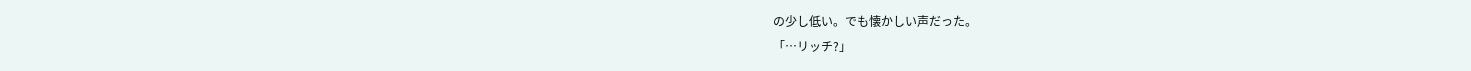の少し低い。でも懐かしい声だった。
「…リッチ?」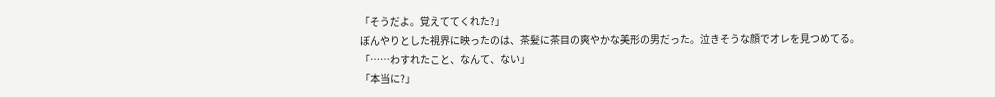「そうだよ。覚えててくれた?」
ぼんやりとした視界に映ったのは、茶髪に茶目の爽やかな美形の男だった。泣きそうな顔でオレを見つめてる。
「……わすれたこと、なんて、ない」
「本当に?」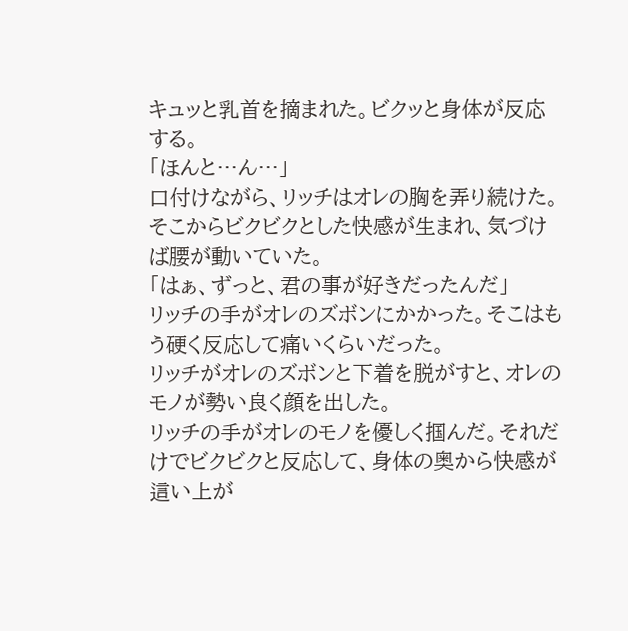キュッと乳首を摘まれた。ビクッと身体が反応する。
「ほんと…ん…」
口付けながら、リッチはオレの胸を弄り続けた。そこからビクビクとした快感が生まれ、気づけば腰が動いていた。
「はぁ、ずっと、君の事が好きだったんだ」
リッチの手がオレのズボンにかかった。そこはもう硬く反応して痛いくらいだった。
リッチがオレのズボンと下着を脱がすと、オレのモノが勢い良く顔を出した。
リッチの手がオレのモノを優しく掴んだ。それだけでビクビクと反応して、身体の奥から快感が這い上が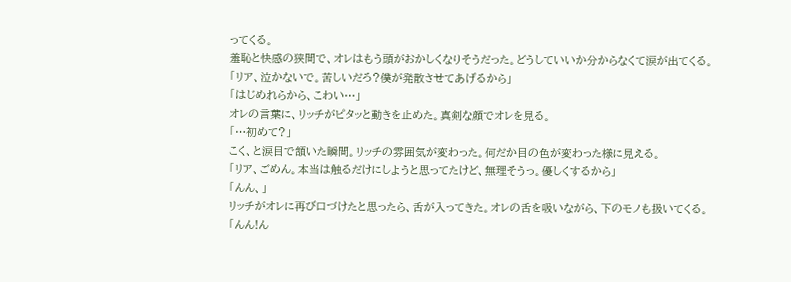ってくる。
羞恥と快感の狭間で、オレはもう頭がおかしくなりそうだった。どうしていいか分からなくて涙が出てくる。
「リア、泣かないで。苦しいだろ?僕が発散させてあげるから」
「はじめれらから、こわい…」
オレの言葉に、リッチがピタッと動きを止めた。真剣な顔でオレを見る。
「…初めて?」
こく、と涙目で頷いた瞬間。リッチの雰囲気が変わった。何だか目の色が変わった様に見える。
「リア、ごめん。本当は触るだけにしようと思ってたけど、無理そうっ。優しくするから」
「んん、」
リッチがオレに再び口づけたと思ったら、舌が入ってきた。オレの舌を吸いながら、下のモノも扱いてくる。
「んん!ん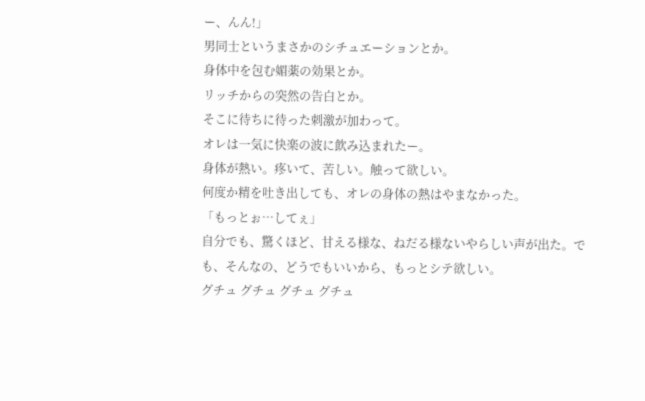ー、んん!」
男同士というまさかのシチュエーションとか。
身体中を包む媚薬の効果とか。
リッチからの突然の告白とか。
そこに待ちに待った刺激が加わって。
オレは一気に快楽の波に飲み込まれたー。
身体が熱い。疼いて、苦しい。触って欲しい。
何度か精を吐き出しても、オレの身体の熱はやまなかった。
「もっとぉ…してぇ」
自分でも、驚くほど、甘える様な、ねだる様ないやらしい声が出た。でも、そんなの、どうでもいいから、もっとシテ欲しい。
グチュ グチュ グチュ グチュ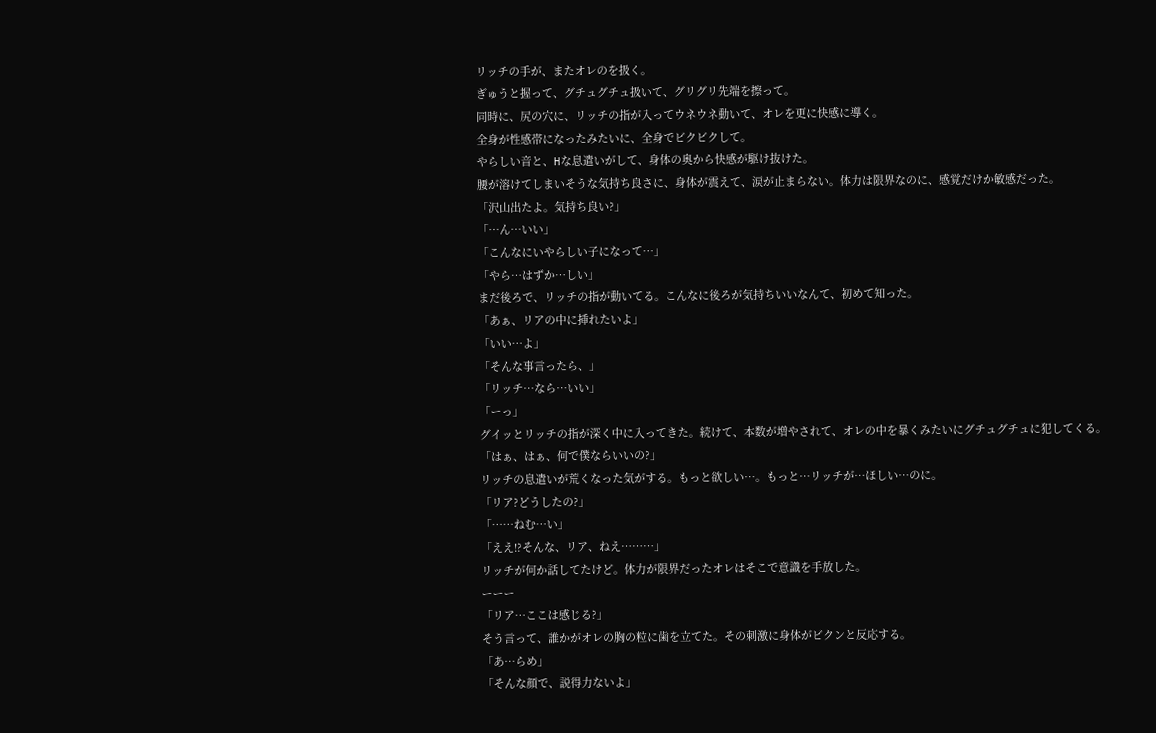リッチの手が、またオレのを扱く。
ぎゅうと握って、グチュグチュ扱いて、グリグリ先端を擦って。
同時に、尻の穴に、リッチの指が入ってウネウネ動いて、オレを更に快感に導く。
全身が性感帯になったみたいに、全身でビクビクして。
やらしい音と、Hな息遣いがして、身体の奥から快感が駆け抜けた。
腰が溶けてしまいそうな気持ち良さに、身体が震えて、涙が止まらない。体力は限界なのに、感覚だけか敏感だった。
「沢山出たよ。気持ち良い?」
「…ん…いい」
「こんなにいやらしい子になって…」
「やら…はずか…しい」
まだ後ろで、リッチの指が動いてる。こんなに後ろが気持ちいいなんて、初めて知った。
「あぁ、リアの中に挿れたいよ」
「いい…よ」
「そんな事言ったら、」
「リッチ…なら…いい」
「ーっ」
グイッとリッチの指が深く中に入ってきた。続けて、本数が増やされて、オレの中を暴くみたいにグチュグチュに犯してくる。
「はぁ、はぁ、何で僕ならいいの?」
リッチの息遣いが荒くなった気がする。もっと欲しい…。もっと…リッチが…ほしい…のに。
「リア?どうしたの?」
「……ねむ…い」
「ええ!?そんな、リア、ねえ………」
リッチが何か話してたけど。体力が限界だったオレはそこで意識を手放した。
ーーー
「リア…ここは感じる?」
そう言って、誰かがオレの胸の粒に歯を立てた。その刺激に身体がビクンと反応する。
「あ…らめ」
「そんな顔で、説得力ないよ」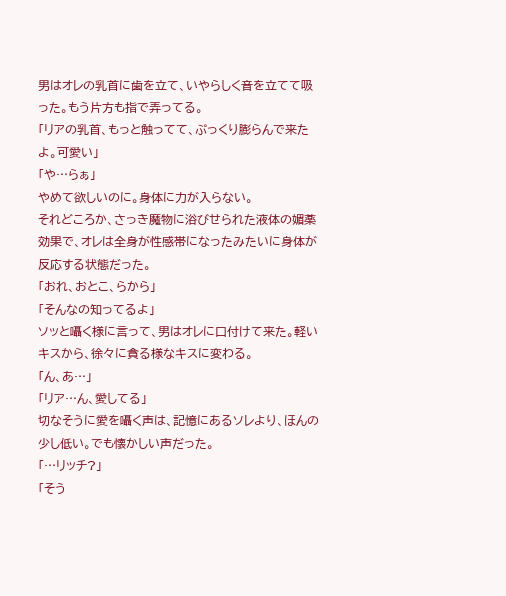男はオレの乳首に歯を立て、いやらしく音を立てて吸った。もう片方も指で弄ってる。
「リアの乳首、もっと触ってて、ぷっくり膨らんで来たよ。可愛い」
「や…らぁ」
やめて欲しいのに。身体に力が入らない。
それどころか、さっき魔物に浴びせられた液体の媚薬効果で、オレは全身が性感帯になったみたいに身体が反応する状態だった。
「おれ、おとこ、らから」
「そんなの知ってるよ」
ソッと囁く様に言って、男はオレに口付けて来た。軽いキスから、徐々に貪る様なキスに変わる。
「ん、あ…」
「リア…ん、愛してる」
切なそうに愛を囁く声は、記憶にあるソレより、ほんの少し低い。でも懐かしい声だった。
「…リッチ?」
「そう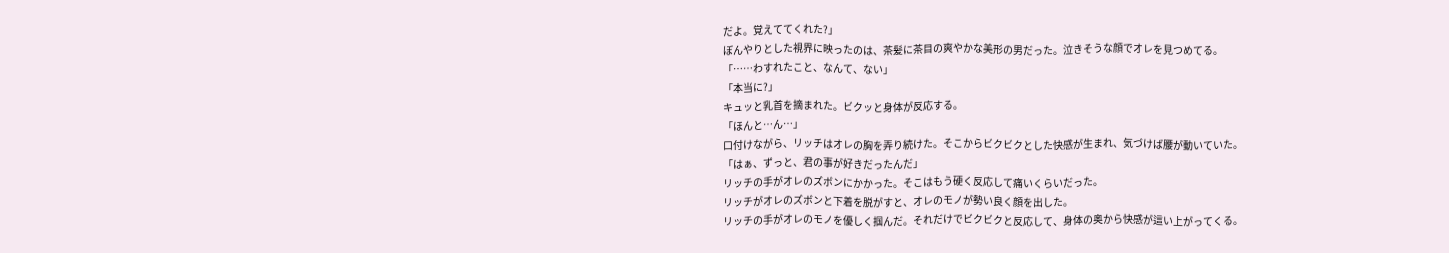だよ。覚えててくれた?」
ぼんやりとした視界に映ったのは、茶髪に茶目の爽やかな美形の男だった。泣きそうな顔でオレを見つめてる。
「……わすれたこと、なんて、ない」
「本当に?」
キュッと乳首を摘まれた。ビクッと身体が反応する。
「ほんと…ん…」
口付けながら、リッチはオレの胸を弄り続けた。そこからビクビクとした快感が生まれ、気づけば腰が動いていた。
「はぁ、ずっと、君の事が好きだったんだ」
リッチの手がオレのズボンにかかった。そこはもう硬く反応して痛いくらいだった。
リッチがオレのズボンと下着を脱がすと、オレのモノが勢い良く顔を出した。
リッチの手がオレのモノを優しく掴んだ。それだけでビクビクと反応して、身体の奥から快感が這い上がってくる。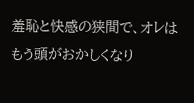羞恥と快感の狭間で、オレはもう頭がおかしくなり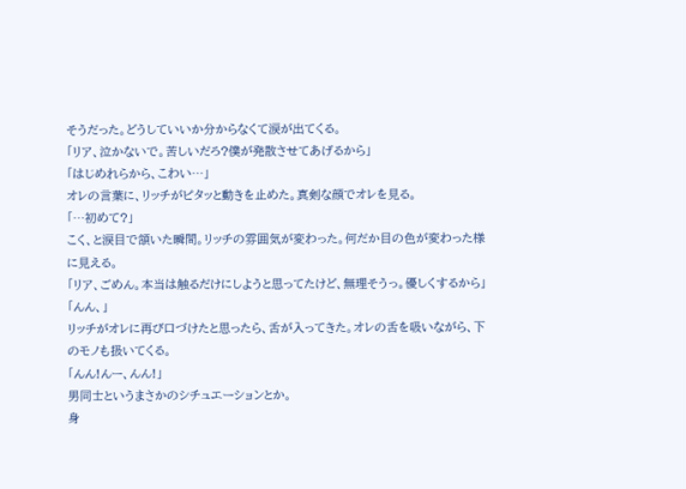そうだった。どうしていいか分からなくて涙が出てくる。
「リア、泣かないで。苦しいだろ?僕が発散させてあげるから」
「はじめれらから、こわい…」
オレの言葉に、リッチがピタッと動きを止めた。真剣な顔でオレを見る。
「…初めて?」
こく、と涙目で頷いた瞬間。リッチの雰囲気が変わった。何だか目の色が変わった様に見える。
「リア、ごめん。本当は触るだけにしようと思ってたけど、無理そうっ。優しくするから」
「んん、」
リッチがオレに再び口づけたと思ったら、舌が入ってきた。オレの舌を吸いながら、下のモノも扱いてくる。
「んん!んー、んん!」
男同士というまさかのシチュエーションとか。
身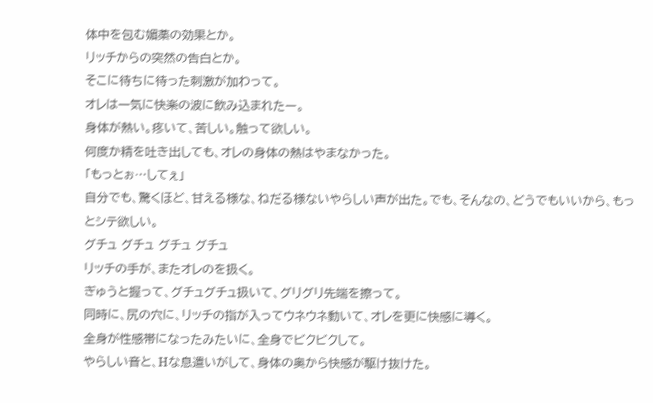体中を包む媚薬の効果とか。
リッチからの突然の告白とか。
そこに待ちに待った刺激が加わって。
オレは一気に快楽の波に飲み込まれたー。
身体が熱い。疼いて、苦しい。触って欲しい。
何度か精を吐き出しても、オレの身体の熱はやまなかった。
「もっとぉ…してぇ」
自分でも、驚くほど、甘える様な、ねだる様ないやらしい声が出た。でも、そんなの、どうでもいいから、もっとシテ欲しい。
グチュ グチュ グチュ グチュ
リッチの手が、またオレのを扱く。
ぎゅうと握って、グチュグチュ扱いて、グリグリ先端を擦って。
同時に、尻の穴に、リッチの指が入ってウネウネ動いて、オレを更に快感に導く。
全身が性感帯になったみたいに、全身でビクビクして。
やらしい音と、Hな息遣いがして、身体の奥から快感が駆け抜けた。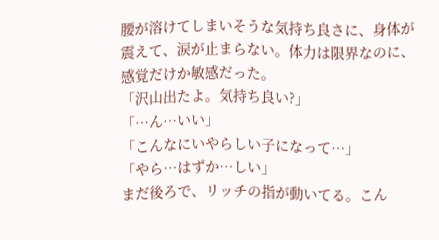腰が溶けてしまいそうな気持ち良さに、身体が震えて、涙が止まらない。体力は限界なのに、感覚だけか敏感だった。
「沢山出たよ。気持ち良い?」
「…ん…いい」
「こんなにいやらしい子になって…」
「やら…はずか…しい」
まだ後ろで、リッチの指が動いてる。こん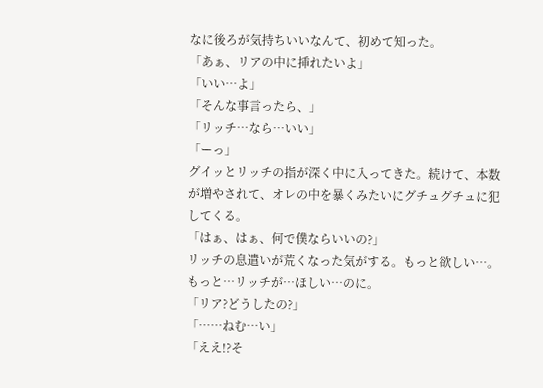なに後ろが気持ちいいなんて、初めて知った。
「あぁ、リアの中に挿れたいよ」
「いい…よ」
「そんな事言ったら、」
「リッチ…なら…いい」
「ーっ」
グイッとリッチの指が深く中に入ってきた。続けて、本数が増やされて、オレの中を暴くみたいにグチュグチュに犯してくる。
「はぁ、はぁ、何で僕ならいいの?」
リッチの息遣いが荒くなった気がする。もっと欲しい…。もっと…リッチが…ほしい…のに。
「リア?どうしたの?」
「……ねむ…い」
「ええ!?そ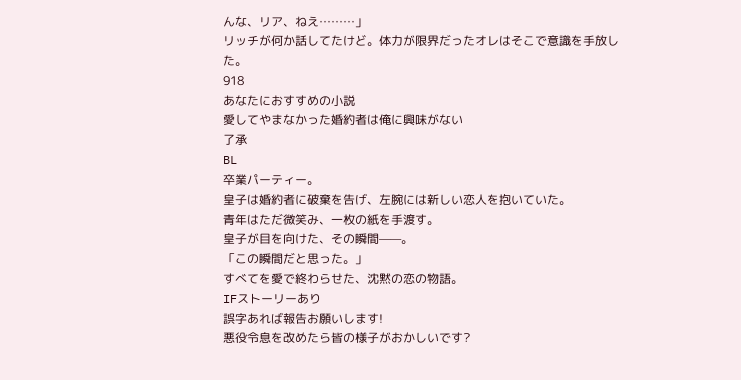んな、リア、ねえ………」
リッチが何か話してたけど。体力が限界だったオレはそこで意識を手放した。
918
あなたにおすすめの小説
愛してやまなかった婚約者は俺に興味がない
了承
BL
卒業パーティー。
皇子は婚約者に破棄を告げ、左腕には新しい恋人を抱いていた。
青年はただ微笑み、一枚の紙を手渡す。
皇子が目を向けた、その瞬間——。
「この瞬間だと思った。」
すべてを愛で終わらせた、沈黙の恋の物語。
IFストーリーあり
誤字あれば報告お願いします!
悪役令息を改めたら皆の様子がおかしいです?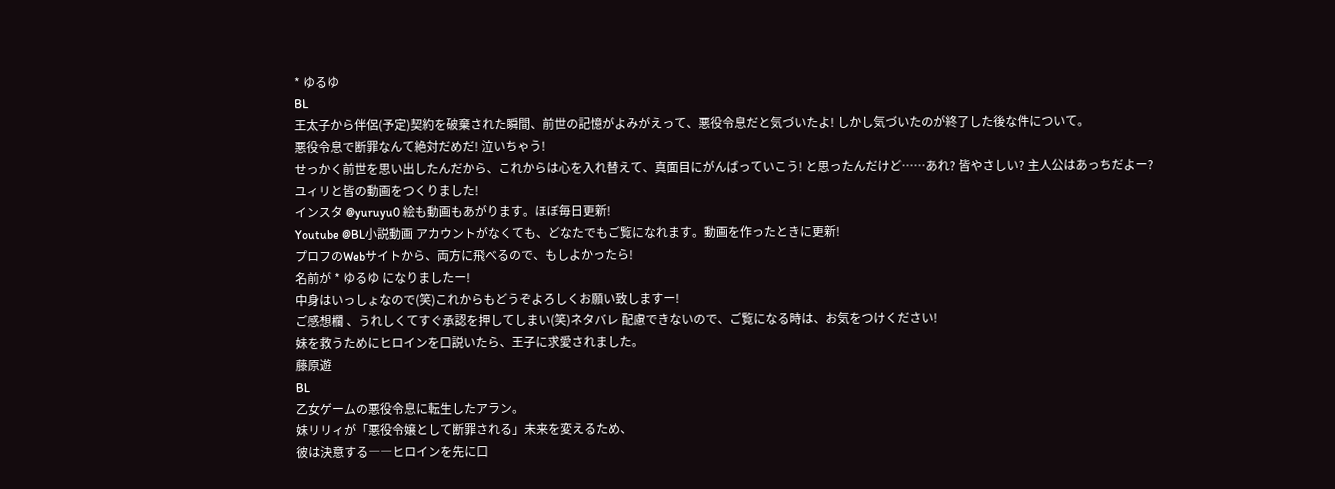* ゆるゆ
BL
王太子から伴侶(予定)契約を破棄された瞬間、前世の記憶がよみがえって、悪役令息だと気づいたよ! しかし気づいたのが終了した後な件について。
悪役令息で断罪なんて絶対だめだ! 泣いちゃう!
せっかく前世を思い出したんだから、これからは心を入れ替えて、真面目にがんばっていこう! と思ったんだけど……あれ? 皆やさしい? 主人公はあっちだよー?
ユィリと皆の動画をつくりました!
インスタ @yuruyu0 絵も動画もあがります。ほぼ毎日更新!
Youtube @BL小説動画 アカウントがなくても、どなたでもご覧になれます。動画を作ったときに更新!
プロフのWebサイトから、両方に飛べるので、もしよかったら!
名前が * ゆるゆ になりましたー!
中身はいっしょなので(笑)これからもどうぞよろしくお願い致しますー!
ご感想欄 、うれしくてすぐ承認を押してしまい(笑)ネタバレ 配慮できないので、ご覧になる時は、お気をつけください!
妹を救うためにヒロインを口説いたら、王子に求愛されました。
藤原遊
BL
乙女ゲームの悪役令息に転生したアラン。
妹リリィが「悪役令嬢として断罪される」未来を変えるため、
彼は決意する――ヒロインを先に口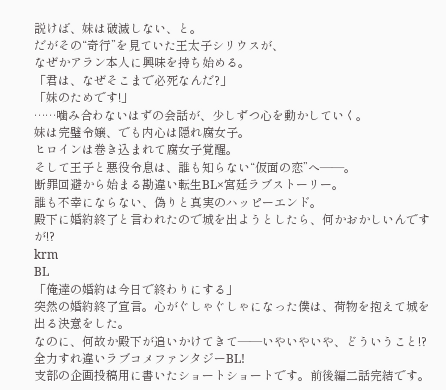説けば、妹は破滅しない、と。
だがその“奇行”を見ていた王太子シリウスが、
なぜかアラン本人に興味を持ち始める。
「君は、なぜそこまで必死なんだ?」
「妹のためです!」
……噛み合わないはずの会話が、少しずつ心を動かしていく。
妹は完璧令嬢、でも内心は隠れ腐女子。
ヒロインは巻き込まれて腐女子覚醒。
そして王子と悪役令息は、誰も知らない“仮面の恋”へ――。
断罪回避から始まる勘違い転生BL×宮廷ラブストーリー。
誰も不幸にならない、偽りと真実のハッピーエンド。
殿下に婚約終了と言われたので城を出ようとしたら、何かおかしいんですが!?
krm
BL
「俺達の婚約は今日で終わりにする」
突然の婚約終了宣言。心がぐしゃぐしゃになった僕は、荷物を抱えて城を出る決意をした。
なのに、何故か殿下が追いかけてきて――いやいやいや、どういうこと!?
全力すれ違いラブコメファンタジーBL!
支部の企画投稿用に書いたショートショートです。前後編二話完結です。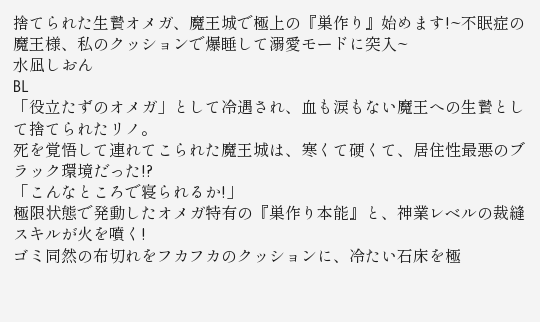捨てられた生贄オメガ、魔王城で極上の『巣作り』始めます!~不眠症の魔王様、私のクッションで爆睡して溺愛モードに突入~
水凪しおん
BL
「役立たずのオメガ」として冷遇され、血も涙もない魔王への生贄として捨てられたリノ。
死を覚悟して連れてこられた魔王城は、寒くて硬くて、居住性最悪のブラック環境だった!?
「こんなところで寝られるか!」
極限状態で発動したオメガ特有の『巣作り本能』と、神業レベルの裁縫スキルが火を噴く!
ゴミ同然の布切れをフカフカのクッションに、冷たい石床を極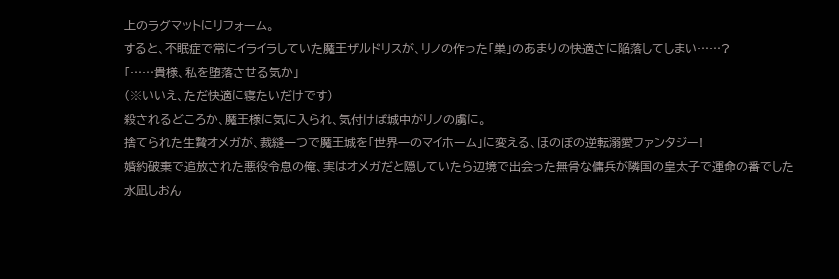上のラグマットにリフォーム。
すると、不眠症で常にイライラしていた魔王ザルドリスが、リノの作った「巣」のあまりの快適さに陥落してしまい……?
「……貴様、私を堕落させる気か」
(※いいえ、ただ快適に寝たいだけです)
殺されるどころか、魔王様に気に入られ、気付けば城中がリノの虜に。
捨てられた生贄オメガが、裁縫一つで魔王城を「世界一のマイホーム」に変える、ほのぼの逆転溺愛ファンタジー!
婚約破棄で追放された悪役令息の俺、実はオメガだと隠していたら辺境で出会った無骨な傭兵が隣国の皇太子で運命の番でした
水凪しおん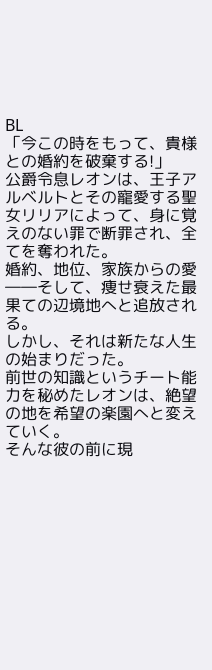BL
「今この時をもって、貴様との婚約を破棄する!」
公爵令息レオンは、王子アルベルトとその寵愛する聖女リリアによって、身に覚えのない罪で断罪され、全てを奪われた。
婚約、地位、家族からの愛――そして、痩せ衰えた最果ての辺境地へと追放される。
しかし、それは新たな人生の始まりだった。
前世の知識というチート能力を秘めたレオンは、絶望の地を希望の楽園へと変えていく。
そんな彼の前に現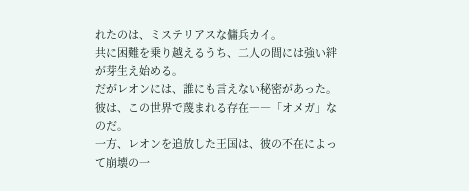れたのは、ミステリアスな傭兵カイ。
共に困難を乗り越えるうち、二人の間には強い絆が芽生え始める。
だがレオンには、誰にも言えない秘密があった。
彼は、この世界で蔑まれる存在――「オメガ」なのだ。
一方、レオンを追放した王国は、彼の不在によって崩壊の一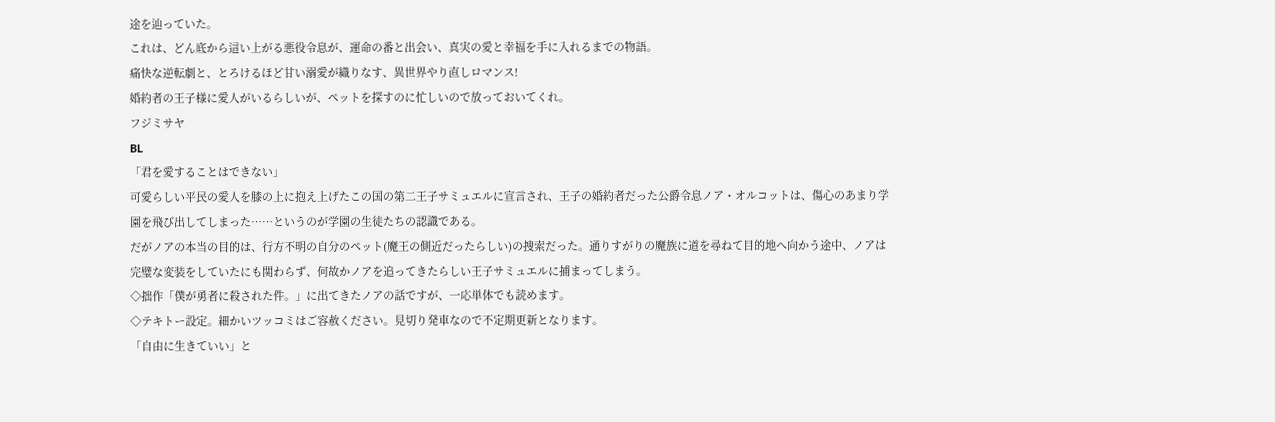途を辿っていた。
これは、どん底から這い上がる悪役令息が、運命の番と出会い、真実の愛と幸福を手に入れるまでの物語。
痛快な逆転劇と、とろけるほど甘い溺愛が織りなす、異世界やり直しロマンス!
婚約者の王子様に愛人がいるらしいが、ペットを探すのに忙しいので放っておいてくれ。
フジミサヤ
BL
「君を愛することはできない」
可愛らしい平民の愛人を膝の上に抱え上げたこの国の第二王子サミュエルに宣言され、王子の婚約者だった公爵令息ノア・オルコットは、傷心のあまり学園を飛び出してしまった……というのが学園の生徒たちの認識である。
だがノアの本当の目的は、行方不明の自分のペット(魔王の側近だったらしい)の捜索だった。通りすがりの魔族に道を尋ねて目的地へ向かう途中、ノアは完璧な変装をしていたにも関わらず、何故かノアを追ってきたらしい王子サミュエルに捕まってしまう。
◇拙作「僕が勇者に殺された件。」に出てきたノアの話ですが、一応単体でも読めます。
◇テキトー設定。細かいツッコミはご容赦ください。見切り発車なので不定期更新となります。
「自由に生きていい」と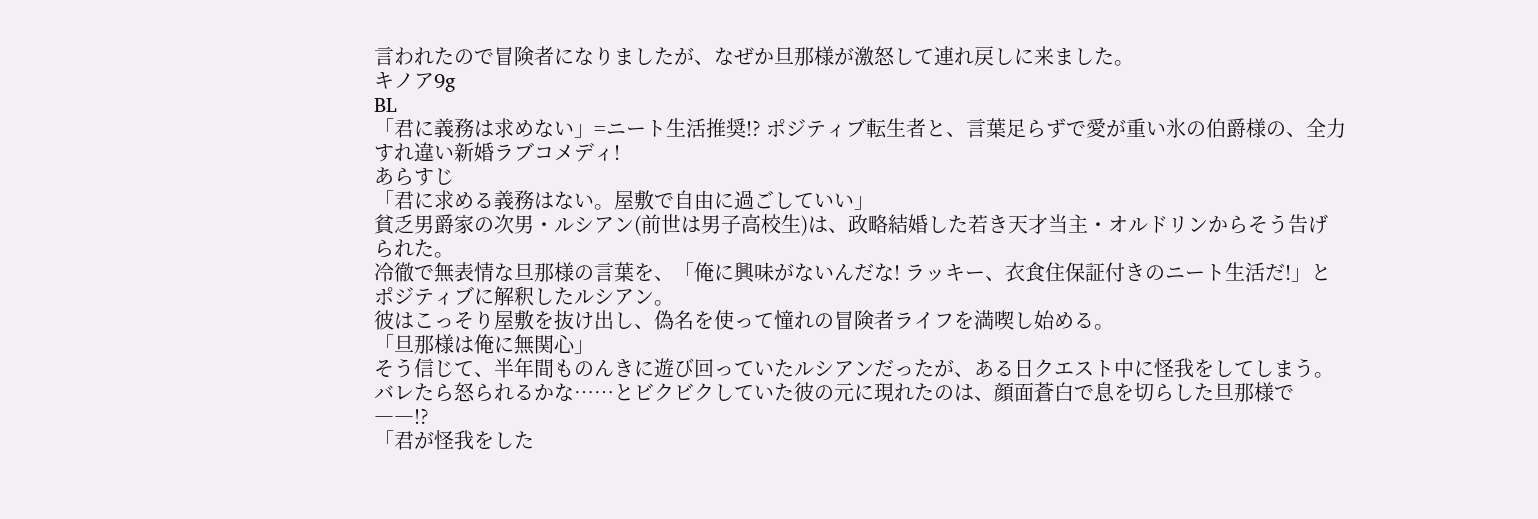言われたので冒険者になりましたが、なぜか旦那様が激怒して連れ戻しに来ました。
キノア9g
BL
「君に義務は求めない」=ニート生活推奨!? ポジティブ転生者と、言葉足らずで愛が重い氷の伯爵様の、全力すれ違い新婚ラブコメディ!
あらすじ
「君に求める義務はない。屋敷で自由に過ごしていい」
貧乏男爵家の次男・ルシアン(前世は男子高校生)は、政略結婚した若き天才当主・オルドリンからそう告げられた。
冷徹で無表情な旦那様の言葉を、「俺に興味がないんだな! ラッキー、衣食住保証付きのニート生活だ!」とポジティブに解釈したルシアン。
彼はこっそり屋敷を抜け出し、偽名を使って憧れの冒険者ライフを満喫し始める。
「旦那様は俺に無関心」
そう信じて、半年間ものんきに遊び回っていたルシアンだったが、ある日クエスト中に怪我をしてしまう。
バレたら怒られるかな……とビクビクしていた彼の元に現れたのは、顔面蒼白で息を切らした旦那様で――!?
「君が怪我をした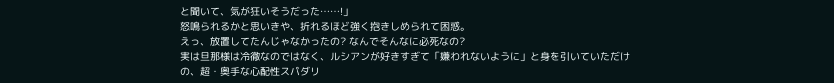と聞いて、気が狂いそうだった……!」
怒鳴られるかと思いきや、折れるほど強く抱きしめられて困惑。
えっ、放置してたんじゃなかったの? なんでそんなに必死なの?
実は旦那様は冷徹なのではなく、ルシアンが好きすぎて「嫌われないように」と身を引いていただけの、超・奥手な心配性スパダリ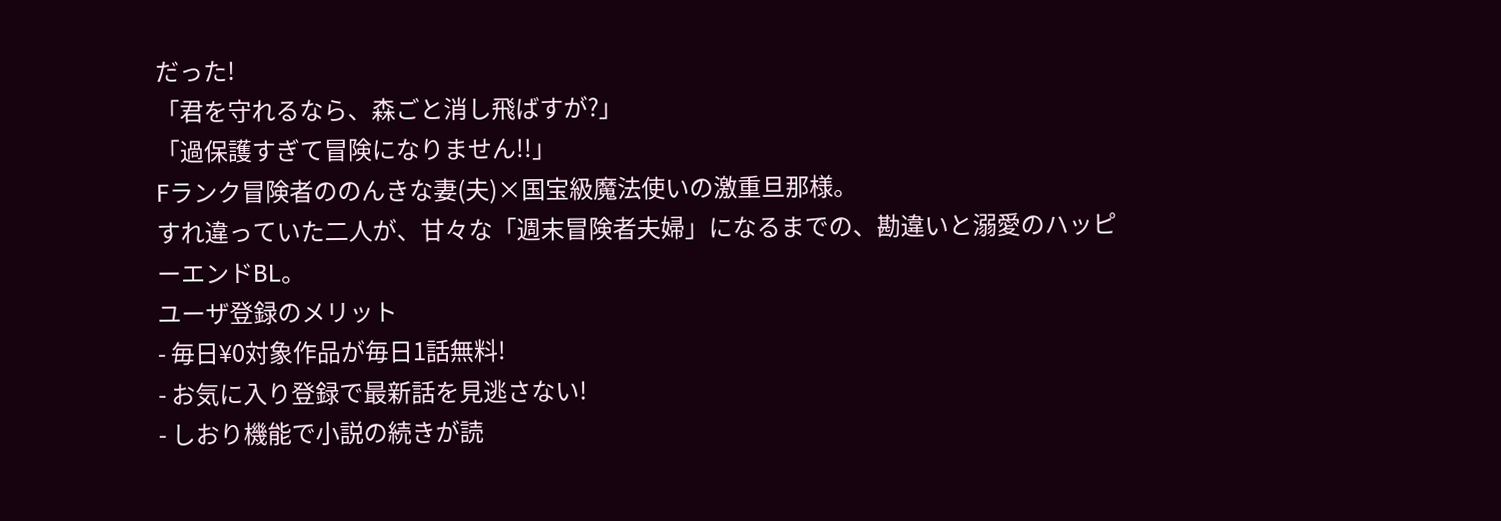だった!
「君を守れるなら、森ごと消し飛ばすが?」
「過保護すぎて冒険になりません!!」
Fランク冒険者ののんきな妻(夫)×国宝級魔法使いの激重旦那様。
すれ違っていた二人が、甘々な「週末冒険者夫婦」になるまでの、勘違いと溺愛のハッピーエンドBL。
ユーザ登録のメリット
- 毎日¥0対象作品が毎日1話無料!
- お気に入り登録で最新話を見逃さない!
- しおり機能で小説の続きが読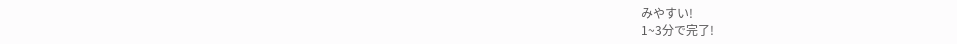みやすい!
1~3分で完了!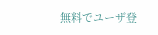無料でユーザ登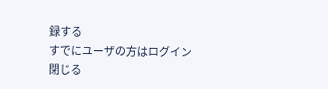録する
すでにユーザの方はログイン
閉じる